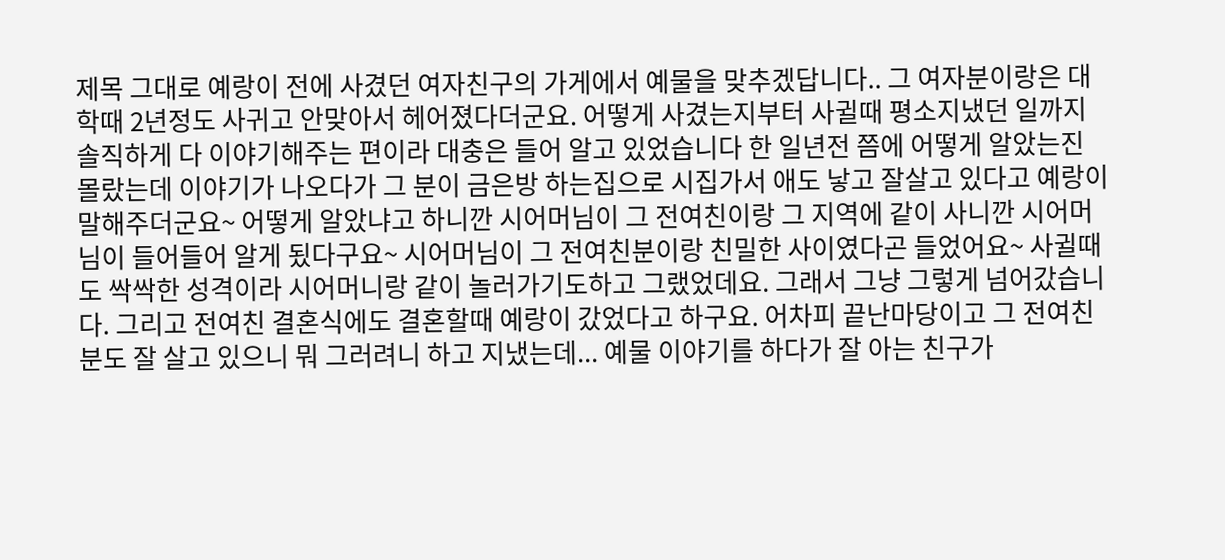제목 그대로 예랑이 전에 사겼던 여자친구의 가게에서 예물을 맞추겠답니다.. 그 여자분이랑은 대학때 2년정도 사귀고 안맞아서 헤어졌다더군요. 어떻게 사겼는지부터 사귈때 평소지냈던 일까지 솔직하게 다 이야기해주는 편이라 대충은 들어 알고 있었습니다 한 일년전 쯤에 어떻게 알았는진 몰랐는데 이야기가 나오다가 그 분이 금은방 하는집으로 시집가서 애도 낳고 잘살고 있다고 예랑이 말해주더군요~ 어떻게 알았냐고 하니깐 시어머님이 그 전여친이랑 그 지역에 같이 사니깐 시어머님이 들어들어 알게 됬다구요~ 시어머님이 그 전여친분이랑 친밀한 사이였다곤 들었어요~ 사귈때도 싹싹한 성격이라 시어머니랑 같이 놀러가기도하고 그랬었데요. 그래서 그냥 그렇게 넘어갔습니다. 그리고 전여친 결혼식에도 결혼할때 예랑이 갔었다고 하구요. 어차피 끝난마당이고 그 전여친분도 잘 살고 있으니 뭐 그러려니 하고 지냈는데... 예물 이야기를 하다가 잘 아는 친구가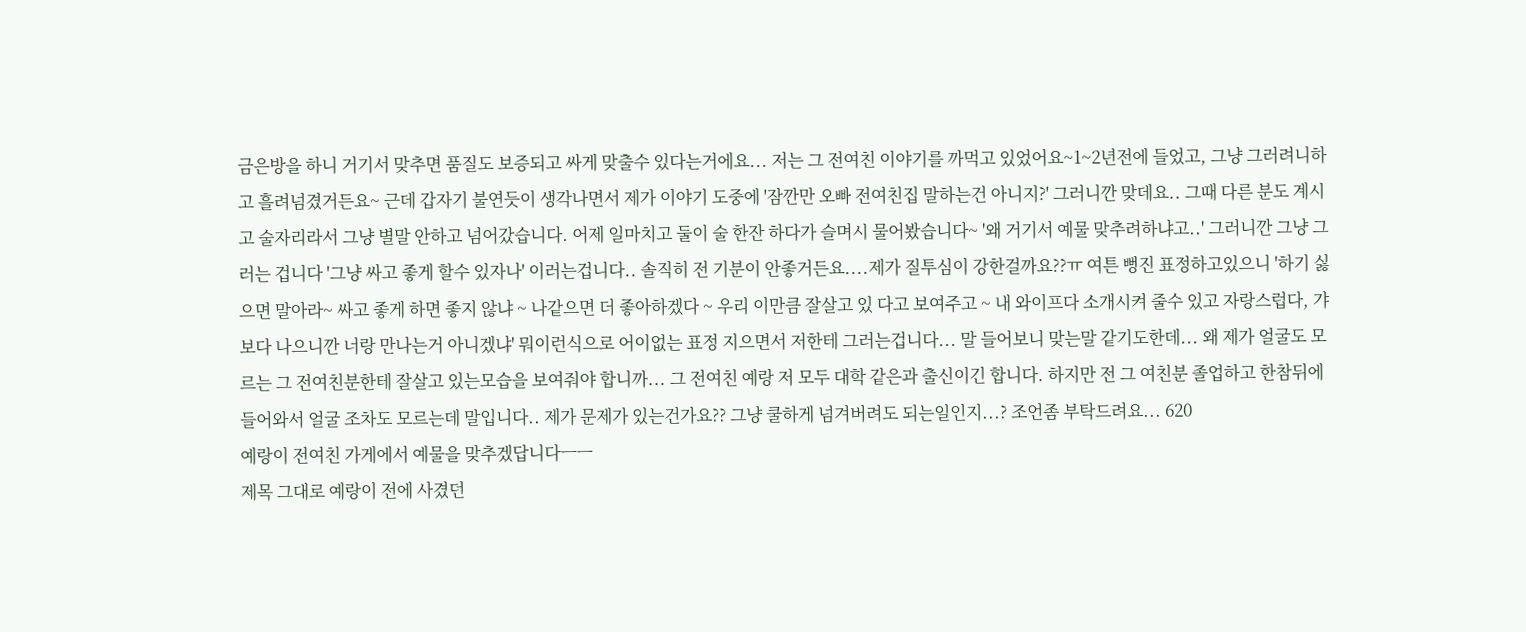금은방을 하니 거기서 맞추면 품질도 보증되고 싸게 맞출수 있다는거에요... 저는 그 전여친 이야기를 까먹고 있었어요~1~2년전에 들었고, 그냥 그러려니하고 흘려넘겼거든요~ 근데 갑자기 불연듯이 생각나면서 제가 이야기 도중에 '잠깐만 오빠 전여친집 말하는건 아니지?' 그러니깐 맞데요.. 그때 다른 분도 계시고 술자리라서 그냥 별말 안하고 넘어갔습니다. 어제 일마치고 둘이 술 한잔 하다가 슬며시 물어봤습니다~ '왜 거기서 예물 맞추려하냐고..' 그러니깐 그냥 그러는 겁니다 '그냥 싸고 좋게 할수 있자나' 이러는겁니다.. 솔직히 전 기분이 안좋거든요....제가 질투심이 강한걸까요??ㅠ 여튼 뻥진 표정하고있으니 '하기 싫으면 말아라~ 싸고 좋게 하면 좋지 않냐 ~ 나같으면 더 좋아하겠다 ~ 우리 이만큼 잘살고 있 다고 보여주고 ~ 내 와이프다 소개시켜 줄수 있고 자랑스럽다, 갸보다 나으니깐 너랑 만나는거 아니겠냐' 뭐이런식으로 어이없는 표정 지으면서 저한테 그러는겁니다... 말 들어보니 맞는말 같기도한데... 왜 제가 얼굴도 모르는 그 전여친분한테 잘살고 있는모습을 보여줘야 합니까... 그 전여친 예랑 저 모두 대학 같은과 출신이긴 합니다. 하지만 전 그 여친분 졸업하고 한참뒤에 들어와서 얼굴 조차도 모르는데 말입니다.. 제가 문제가 있는건가요?? 그냥 쿨하게 넘겨버려도 되는일인지...? 조언좀 부탁드려요... 620
예랑이 전여친 가게에서 예물을 맞추겠답니다ㅡㅡ
제목 그대로 예랑이 전에 사겼던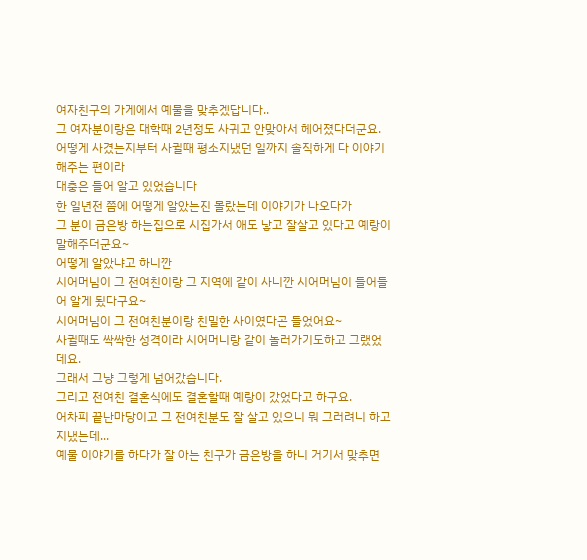여자친구의 가게에서 예물을 맞추겠답니다..
그 여자분이랑은 대학때 2년정도 사귀고 안맞아서 헤어졌다더군요.
어떻게 사겼는지부터 사귈때 평소지냈던 일까지 솔직하게 다 이야기해주는 편이라
대충은 들어 알고 있었습니다
한 일년전 쯤에 어떻게 알았는진 몰랐는데 이야기가 나오다가
그 분이 금은방 하는집으로 시집가서 애도 낳고 잘살고 있다고 예랑이 말해주더군요~
어떻게 알았냐고 하니깐
시어머님이 그 전여친이랑 그 지역에 같이 사니깐 시어머님이 들어들어 알게 됬다구요~
시어머님이 그 전여친분이랑 친밀한 사이였다곤 들었어요~
사귈때도 싹싹한 성격이라 시어머니랑 같이 놀러가기도하고 그랬었데요.
그래서 그냥 그렇게 넘어갔습니다.
그리고 전여친 결혼식에도 결혼할때 예랑이 갔었다고 하구요.
어차피 끝난마당이고 그 전여친분도 잘 살고 있으니 뭐 그러려니 하고 지냈는데...
예물 이야기를 하다가 잘 아는 친구가 금은방을 하니 거기서 맞추면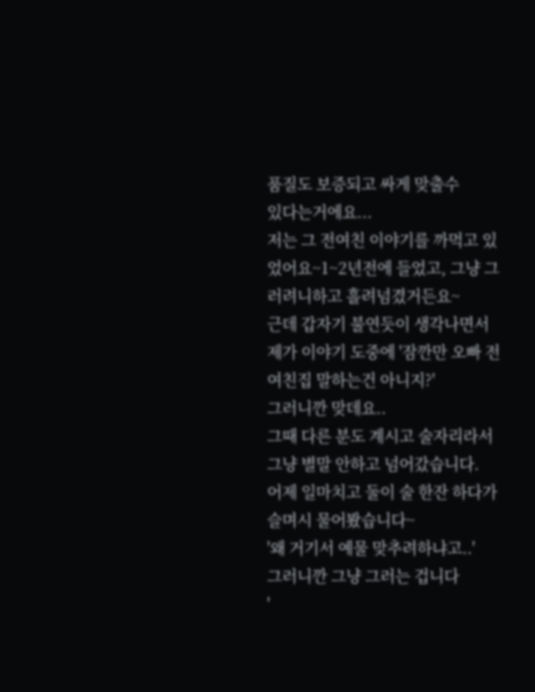품질도 보증되고 싸게 맞출수
있다는거에요...
저는 그 전여친 이야기를 까먹고 있었어요~1~2년전에 들었고, 그냥 그러려니하고 흘려넘겼거든요~
근데 갑자기 불연듯이 생각나면서
제가 이야기 도중에 '잠깐만 오빠 전여친집 말하는건 아니지?'
그러니깐 맞데요..
그때 다른 분도 계시고 술자리라서 그냥 별말 안하고 넘어갔습니다.
어제 일마치고 둘이 술 한잔 하다가
슬며시 물어봤습니다~
'왜 거기서 예물 맞추려하냐고..'
그러니깐 그냥 그러는 겁니다
'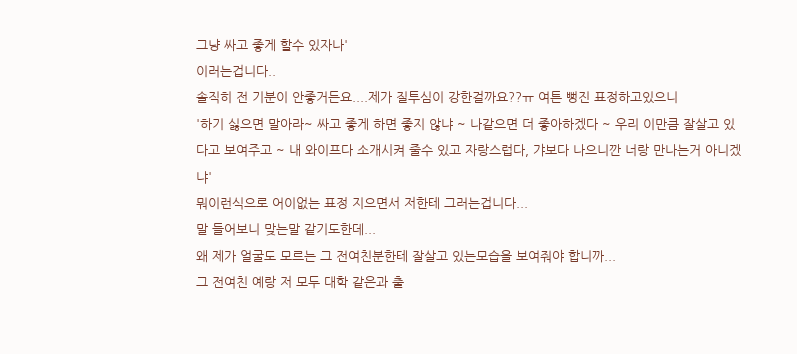그냥 싸고 좋게 할수 있자나'
이러는겁니다..
솔직히 전 기분이 안좋거든요....제가 질투심이 강한걸까요??ㅠ 여튼 뻥진 표정하고있으니
'하기 싫으면 말아라~ 싸고 좋게 하면 좋지 않냐 ~ 나같으면 더 좋아하겠다 ~ 우리 이만큼 잘살고 있
다고 보여주고 ~ 내 와이프다 소개시켜 줄수 있고 자랑스럽다, 갸보다 나으니깐 너랑 만나는거 아니겠냐'
뭐이런식으로 어이없는 표정 지으면서 저한테 그러는겁니다...
말 들어보니 맞는말 같기도한데...
왜 제가 얼굴도 모르는 그 전여친분한테 잘살고 있는모습을 보여줘야 합니까...
그 전여친 예랑 저 모두 대학 같은과 출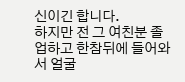신이긴 합니다.
하지만 전 그 여친분 졸업하고 한참뒤에 들어와서 얼굴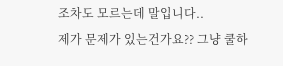조차도 모르는데 말입니다..
제가 문제가 있는건가요?? 그냥 쿨하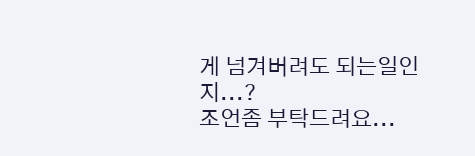게 넘겨버려도 되는일인지...?
조언좀 부탁드려요...